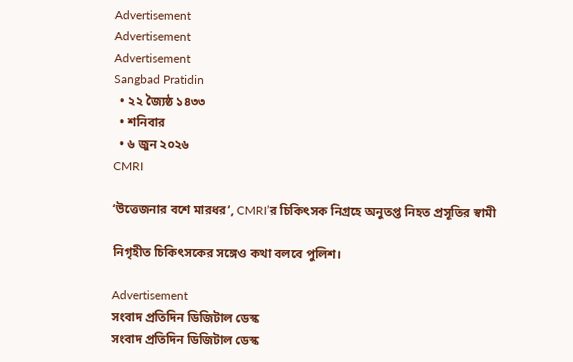Advertisement
Advertisement
Advertisement
Sangbad Pratidin
  • ২২ জ্যৈষ্ঠ ১৪৩৩
  • শনিবার
  • ৬ জুন ২০২৬
CMRI

‘উত্তেজনার বশে মারধর’, CMRI’র চিকিৎসক নিগ্রহে অনুতপ্ত নিহত প্রসূতির স্বামী

নিগৃহীত চিকিৎসকের সঙ্গেও কথা বলবে পুলিশ।

Advertisement
সংবাদ প্রতিদিন ডিজিটাল ডেস্ক
সংবাদ প্রতিদিন ডিজিটাল ডেস্ক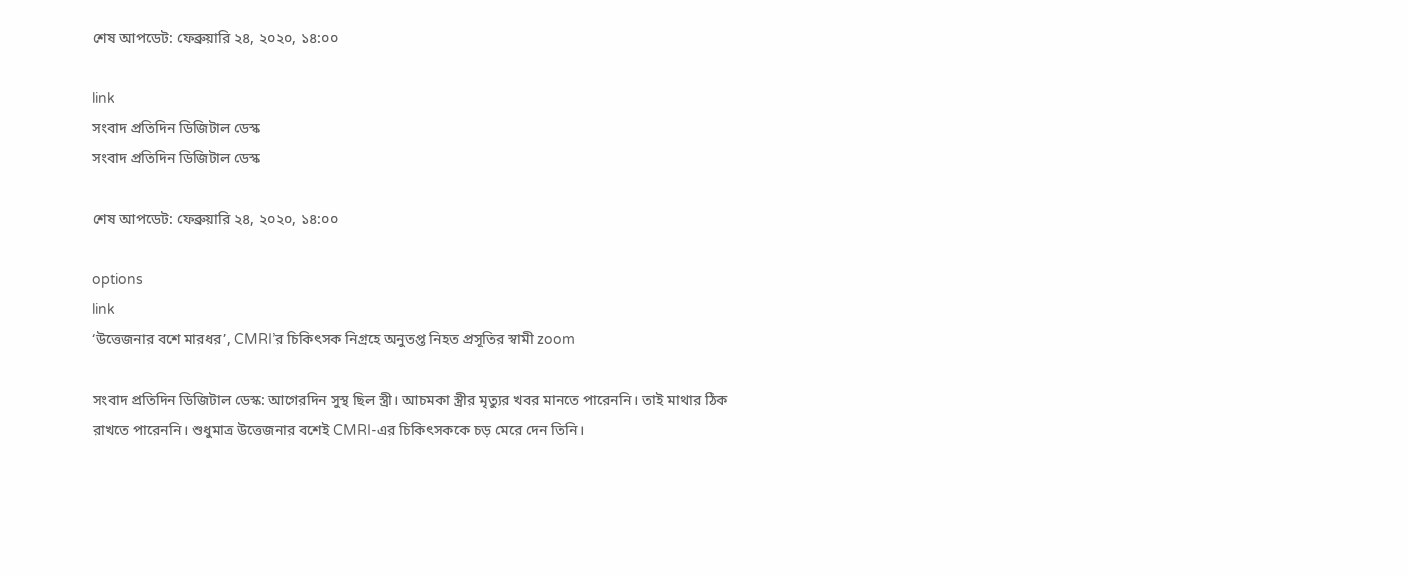শেষ আপডেট: ফেব্রুয়ারি ২৪, ২০২০, ১৪:০০

link
সংবাদ প্রতিদিন ডিজিটাল ডেস্ক
সংবাদ প্রতিদিন ডিজিটাল ডেস্ক

শেষ আপডেট: ফেব্রুয়ারি ২৪, ২০২০, ১৪:০০

options
link
‘উত্তেজনার বশে মারধর’, CMRI’র চিকিৎসক নিগ্রহে অনুতপ্ত নিহত প্রসূতির স্বামী zoom

সংবাদ প্রতিদিন ডিজিটাল ডেস্ক: আগেরদিন সুস্থ ছিল স্ত্রী। আচমকা স্ত্রীর মৃত্যুর খবর মানতে পারেননি। তাই মাথার ঠিক রাখতে পারেননি। শুধুমাত্র উত্তেজনার বশেই CMRI-এর চিকিৎসককে চড় মেরে দেন তিনি।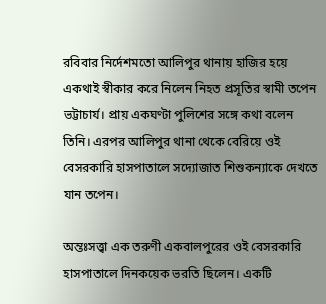রবিবার নির্দেশমতো আলিপুর থানায় হাজির হয়ে একথাই স্বীকার করে নিলেন নিহত প্রসূতির স্বামী তপেন ভট্টাচার্য। প্রায় একঘণ্টা পুলিশের সঙ্গে কথা বলেন তিনি। এরপর আলিপুর থানা থেকে বেরিয়ে ওই বেসরকারি হাসপাতালে সদ্যোজাত শিশুকন্যাকে দেখতে যান তপেন।

অন্তঃসত্ত্বা এক তরুণী একবালপুরের ওই বেসরকারি হাসপাতালে দিনকয়েক ভরতি ছিলেন। একটি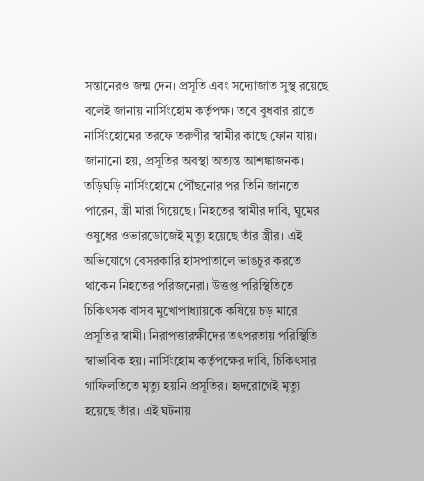সন্তানেরও জন্ম দেন। প্রসূতি এবং সদ্যোজাত সুস্থ রয়েছে বলেই জানায় নার্সিংহোম কর্তৃপক্ষ। তবে বুধবার রাতে নার্সিংহোমের তরফে তরুণীর স্বামীর কাছে ফোন যায়। জানানো হয়, প্রসূতির অবস্থা অত্যন্ত আশঙ্কাজনক। তড়িঘড়ি নার্সিংহোমে পৌঁছনোর পর তিনি জানতে পারেন, স্ত্রী মারা গিয়েছে। নিহতের স্বামীর দাবি, ঘুমের ওষুধের ওভারডোজেই মৃত্যু হয়েছে তাঁর স্ত্রীর। এই অভিযোগে বেসরকারি হাসপাতালে ভাঙচুর করতে থাকেন নিহতের পরিজনেরা। উত্তপ্ত পরিস্থিতিতে চিকিৎসক বাসব মুখোপাধ্যায়কে কষিয়ে চড় মারে প্রসূতির স্বামী। নিরাপত্তারক্ষীদের তৎপরতায় পরিস্থিতি স্বাভাবিক হয়। নার্সিংহোম কর্তৃপক্ষের দাবি, চিকিৎসার গাফিলতিতে মৃত্যু হয়নি প্রসূতির। হৃদরোগেই মৃত্যু হয়েছে তাঁর। এই ঘটনায়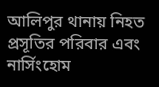আলিপুর থানায় নিহত প্রসূতির পরিবার এবং নার্সিংহোম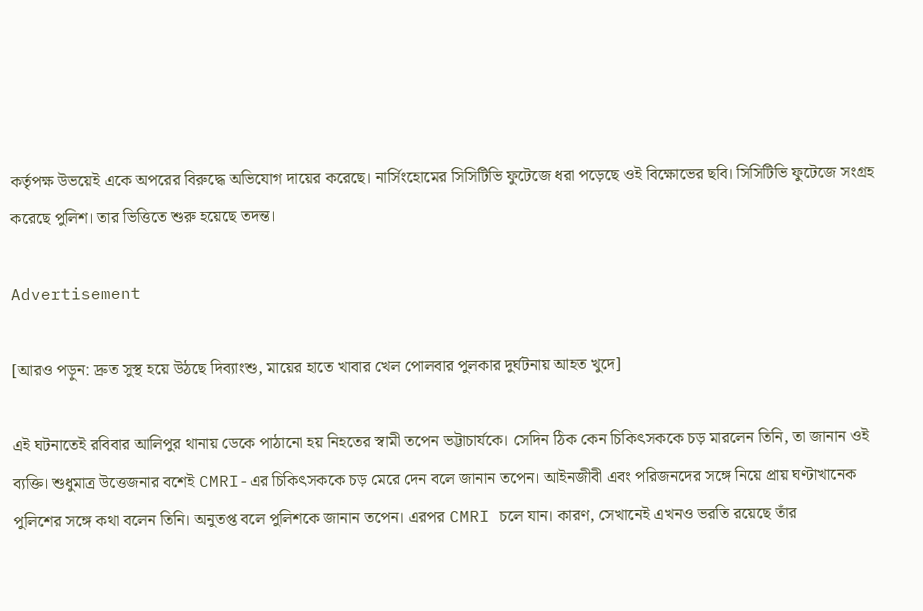কর্তৃপক্ষ উভয়েই একে অপরের বিরুদ্ধে অভিযোগ দায়ের করেছে। নার্সিংহোমের সিসিটিভি ফুটেজে ধরা পড়েছে ওই বিক্ষোভের ছবি। সিসিটিভি ফুটেজে সংগ্রহ করেছে পুলিশ। তার ভিত্তিতে শুরু হয়েছে তদন্ত।

Advertisement

[আরও পড়ুন: দ্রুত সুস্থ হয়ে উঠছে দিব্যাংশু, মায়ের হাতে খাবার খেল পোলবার পুলকার দুর্ঘটনায় আহত খুদে]

এই ঘটনাতেই রবিবার আলিপুর থানায় ডেকে পাঠানো হয় নিহতের স্বামী তপেন ভট্টাচার্যকে। সেদিন ঠিক কেন চিকিৎসককে চড় মারলেন তিনি, তা জানান ওই ব্যক্তি। শুধুমাত্র উত্তেজনার বশেই CMRI-এর চিকিৎসককে চড় মেরে দেন বলে জানান তপেন। আইনজীবী এবং পরিজনদের সঙ্গে নিয়ে প্রায় ঘণ্টাখানেক পুলিশের সঙ্গে কথা বলেন তিনি। অনুতপ্ত বলে পুলিশকে জানান তপেন। এরপর CMRI চলে যান। কারণ, সেখানেই এখনও ভরতি রয়েছে তাঁর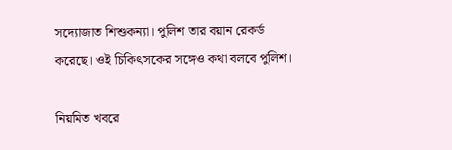সদ্যোজাত শিশুকন্যা। পুলিশ তার বয়ান রেকর্ড করেছে। ওই চিকিৎসকের সঙ্গেও কথা বলবে পুলিশ।

নিয়মিত খবরে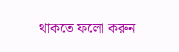থাকতে ফলো করুন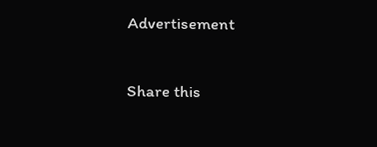Advertisement

Share this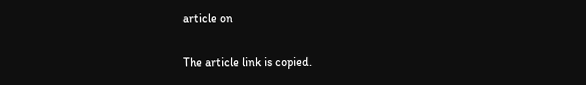article on

The article link is copied.